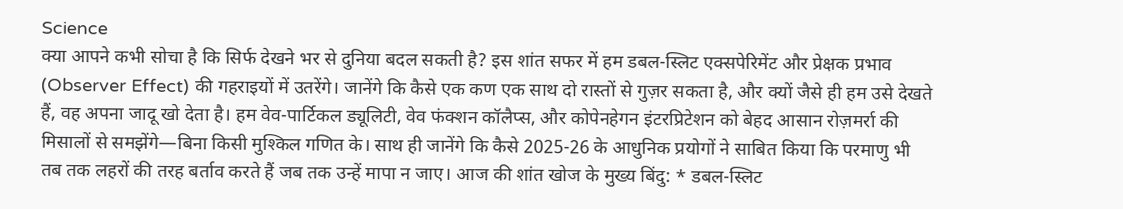Science
क्या आपने कभी सोचा है कि सिर्फ देखने भर से दुनिया बदल सकती है? इस शांत सफर में हम डबल-स्लिट एक्सपेरिमेंट और प्रेक्षक प्रभाव (Observer Effect) की गहराइयों में उतरेंगे। जानेंगे कि कैसे एक कण एक साथ दो रास्तों से गुज़र सकता है, और क्यों जैसे ही हम उसे देखते हैं, वह अपना जादू खो देता है। हम वेव-पार्टिकल ड्यूलिटी, वेव फंक्शन कॉलैप्स, और कोपेनहेगन इंटरप्रिटेशन को बेहद आसान रोज़मर्रा की मिसालों से समझेंगे—बिना किसी मुश्किल गणित के। साथ ही जानेंगे कि कैसे 2025-26 के आधुनिक प्रयोगों ने साबित किया कि परमाणु भी तब तक लहरों की तरह बर्ताव करते हैं जब तक उन्हें मापा न जाए। आज की शांत खोज के मुख्य बिंदु: * डबल-स्लिट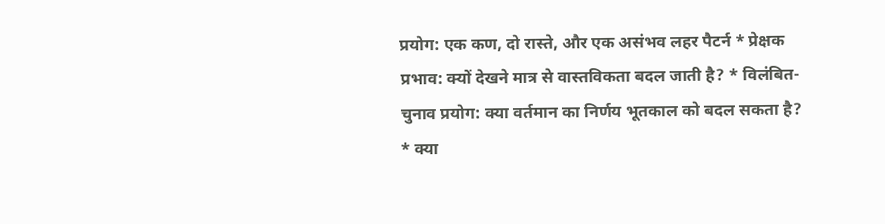प्रयोग: एक कण, दो रास्ते, और एक असंभव लहर पैटर्न * प्रेक्षक प्रभाव: क्यों देखने मात्र से वास्तविकता बदल जाती है? * विलंबित-चुनाव प्रयोग: क्या वर्तमान का निर्णय भूतकाल को बदल सकता है? * क्या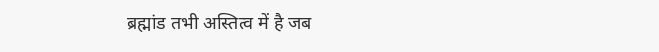ब्रह्मांड तभी अस्तित्व में है जब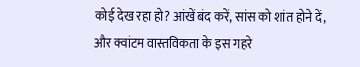कोई देख रहा हो? आंखें बंद करें, सांस को शांत होने दें, और क्वांटम वास्तविकता के इस गहरे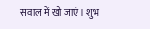सवाल में खो जाएं। शुभ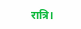रात्रि।